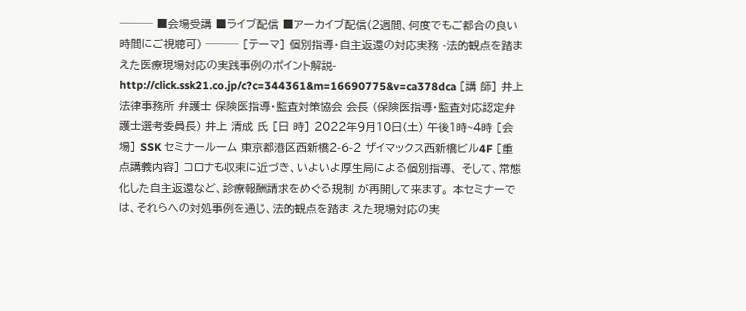─── ■会場受講 ■ライブ配信 ■アーカイブ配信(2週間、何度でもご都合の良い時間にご視聴可) ─── [テーマ] 個別指導・自主返還の対応実務 -法的観点を踏まえた医療現場対応の実践事例のポイント解説- http://click.ssk21.co.jp/c?c=344361&m=16690775&v=ca378dca [講 師] 井上法律事務所 弁護士 保険医指導・監査対策協会 会長 (保険医指導・監査対応認定弁護士選考委員長) 井上 清成 氏 [日 時] 2022年9月10日(土) 午後1時~4時 [会 場] SSK セミナールーム 東京都港区西新橋2-6-2 ザイマックス西新橋ビル4F [重点講義内容] コロナも収束に近づき、いよいよ厚生局による個別指導、 そして、常態化した自主返還など、診療報酬請求をめぐる規制 が再開して来ます。 本セミナーでは、それらへの対処事例を通じ、法的観点を踏ま えた現場対応の実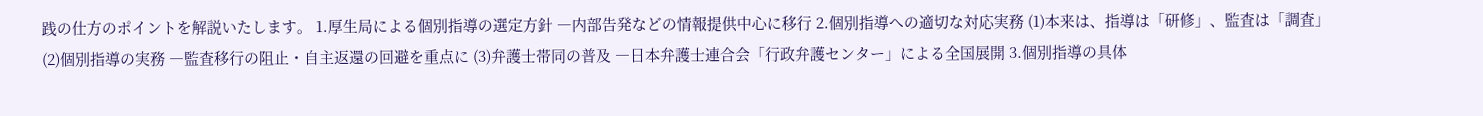践の仕方のポイントを解説いたします。 1.厚生局による個別指導の選定方針 ―内部告発などの情報提供中心に移行 2.個別指導への適切な対応実務 (1)本来は、指導は「研修」、監査は「調査」 (2)個別指導の実務 ―監査移行の阻止・自主返還の回避を重点に (3)弁護士帯同の普及 ―日本弁護士連合会「行政弁護センター」による全国展開 3.個別指導の具体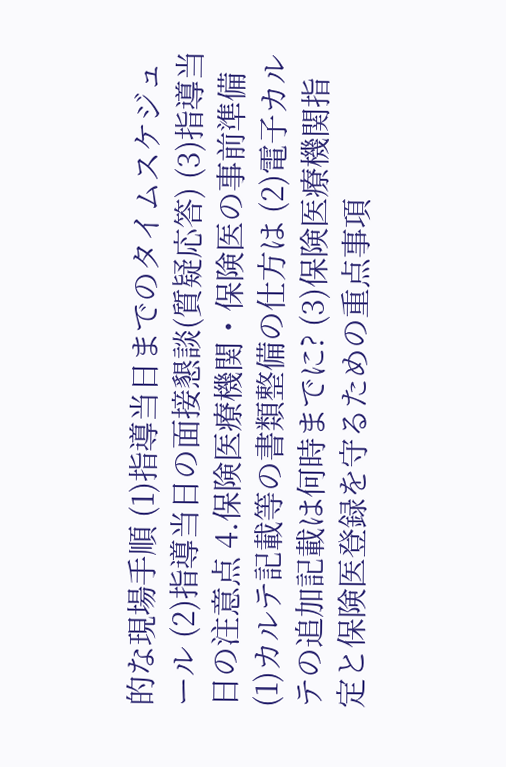的な現場手順 (1)指導当日までのタイムスケジュール (2)指導当日の面接懇談(質疑応答) (3)指導当日の注意点 4.保険医療機関・保険医の事前準備 (1)カルテ記載等の書類整備の仕方は (2)電子カルテの追加記載は何時までに? (3)保険医療機関指定と保険医登録を守るための重点事項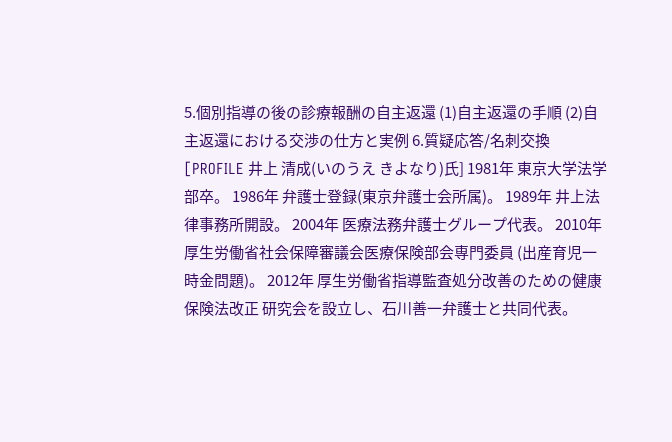5.個別指導の後の診療報酬の自主返還 (1)自主返還の手順 (2)自主返還における交渉の仕方と実例 6.質疑応答/名刺交換 [PROFILE 井上 清成(いのうえ きよなり)氏] 1981年 東京大学法学部卒。 1986年 弁護士登録(東京弁護士会所属)。 1989年 井上法律事務所開設。 2004年 医療法務弁護士グループ代表。 2010年 厚生労働省社会保障審議会医療保険部会専門委員 (出産育児一時金問題)。 2012年 厚生労働省指導監査処分改善のための健康保険法改正 研究会を設立し、石川善一弁護士と共同代表。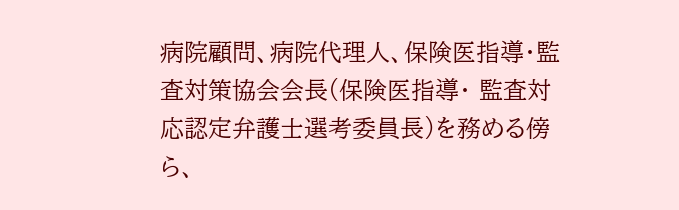病院顧問、病院代理人、保険医指導・監査対策協会会長(保険医指導・ 監査対応認定弁護士選考委員長)を務める傍ら、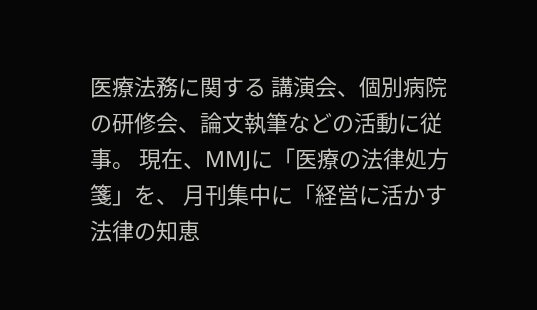医療法務に関する 講演会、個別病院の研修会、論文執筆などの活動に従事。 現在、MMJに「医療の法律処方箋」を、 月刊集中に「経営に活かす法律の知恵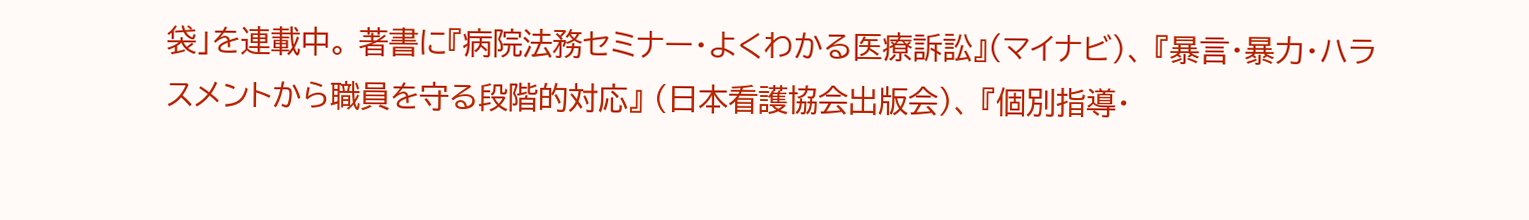袋」を連載中。 著書に『病院法務セミナー・よくわかる医療訴訟』(マイナビ)、 『暴言・暴力・ハラスメントから職員を守る段階的対応』 (日本看護協会出版会)、 『個別指導・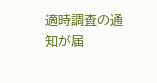適時調査の通知が届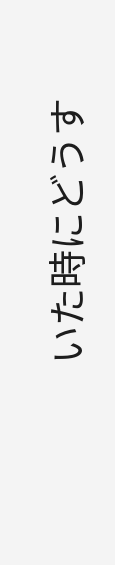いた時にどうす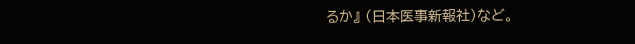るか』 (日本医事新報社)など。